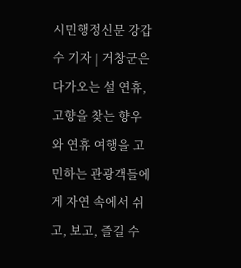시민행정신문 강갑수 기자 | 거창군은 다가오는 설 연휴, 고향을 찾는 향우와 연휴 여행을 고민하는 관광객들에게 자연 속에서 쉬고, 보고, 즐길 수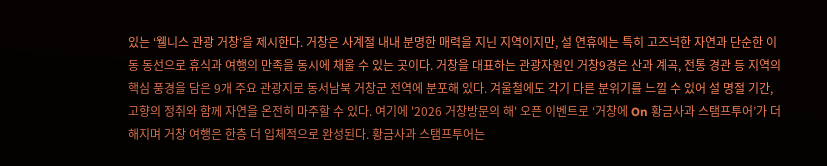있는 ‘웰니스 관광 거창’을 제시한다. 거창은 사계절 내내 분명한 매력을 지닌 지역이지만, 설 연휴에는 특히 고즈넉한 자연과 단순한 이동 동선으로 휴식과 여행의 만족을 동시에 채울 수 있는 곳이다. 거창을 대표하는 관광자원인 거창9경은 산과 계곡, 전통 경관 등 지역의 핵심 풍경을 담은 9개 주요 관광지로 동서남북 거창군 전역에 분포해 있다. 겨울철에도 각기 다른 분위기를 느낄 수 있어 설 명절 기간, 고향의 정취와 함께 자연을 온전히 마주할 수 있다. 여기에 '2026 거창방문의 해' 오픈 이벤트로 ‘거창에 On 황금사과 스탬프투어’가 더해지며 거창 여행은 한층 더 입체적으로 완성된다. 황금사과 스탬프투어는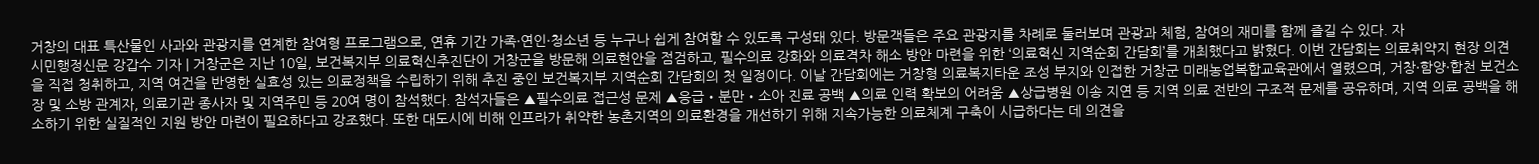거창의 대표 특산물인 사과와 관광지를 연계한 참여형 프로그램으로, 연휴 기간 가족·연인·청소년 등 누구나 쉽게 참여할 수 있도록 구성돼 있다. 방문객들은 주요 관광지를 차례로 둘러보며 관광과 체험, 참여의 재미를 함께 즐길 수 있다. 자
시민행정신문 강갑수 기자 | 거창군은 지난 10일, 보건복지부 의료혁신추진단이 거창군을 방문해 의료현안을 점검하고, 필수의료 강화와 의료격차 해소 방안 마련을 위한 ‘의료혁신 지역순회 간담회’를 개최했다고 밝혔다. 이번 간담회는 의료취약지 현장 의견을 직접 청취하고, 지역 여건을 반영한 실효성 있는 의료정책을 수립하기 위해 추진 중인 보건복지부 지역순회 간담회의 첫 일정이다. 이날 간담회에는 거창형 의료복지타운 조성 부지와 인접한 거창군 미래농업복합교육관에서 열렸으며, 거창·함양·합천 보건소장 및 소방 관계자, 의료기관 종사자 및 지역주민 등 20여 명이 참석했다. 참석자들은 ▲필수의료 접근성 문제 ▲응급‧분만‧소아 진료 공백 ▲의료 인력 확보의 어려움 ▲상급병원 이송 지연 등 지역 의료 전반의 구조적 문제를 공유하며, 지역 의료 공백을 해소하기 위한 실질적인 지원 방안 마련이 필요하다고 강조했다. 또한 대도시에 비해 인프라가 취약한 농촌지역의 의료환경을 개선하기 위해 지속가능한 의료체계 구축이 시급하다는 데 의견을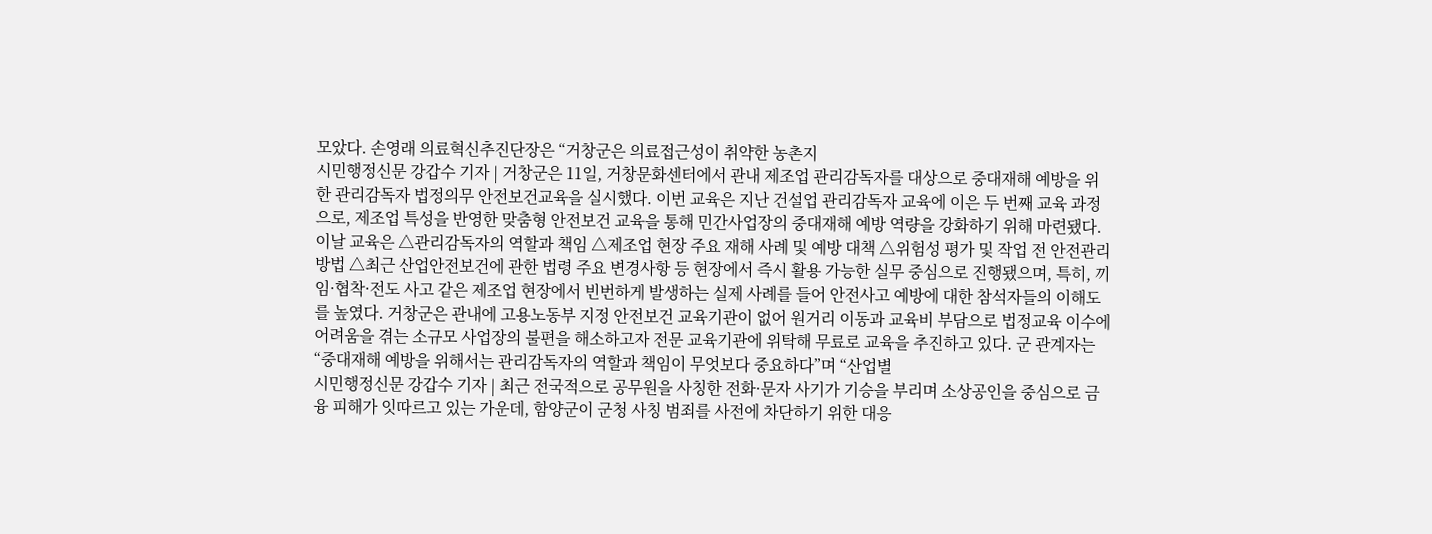모았다. 손영래 의료혁신추진단장은 “거창군은 의료접근성이 취약한 농촌지
시민행정신문 강갑수 기자 | 거창군은 11일, 거창문화센터에서 관내 제조업 관리감독자를 대상으로 중대재해 예방을 위한 관리감독자 법정의무 안전보건교육을 실시했다. 이번 교육은 지난 건설업 관리감독자 교육에 이은 두 번째 교육 과정으로, 제조업 특성을 반영한 맞춤형 안전보건 교육을 통해 민간사업장의 중대재해 예방 역량을 강화하기 위해 마련됐다. 이날 교육은 △관리감독자의 역할과 책임 △제조업 현장 주요 재해 사례 및 예방 대책 △위험성 평가 및 작업 전 안전관리 방법 △최근 산업안전보건에 관한 법령 주요 변경사항 등 현장에서 즉시 활용 가능한 실무 중심으로 진행됐으며, 특히, 끼임·협착·전도 사고 같은 제조업 현장에서 빈번하게 발생하는 실제 사례를 들어 안전사고 예방에 대한 참석자들의 이해도를 높였다. 거창군은 관내에 고용노동부 지정 안전보건 교육기관이 없어 원거리 이동과 교육비 부담으로 법정교육 이수에 어려움을 겪는 소규모 사업장의 불편을 해소하고자 전문 교육기관에 위탁해 무료로 교육을 추진하고 있다. 군 관계자는 “중대재해 예방을 위해서는 관리감독자의 역할과 책임이 무엇보다 중요하다”며 “산업별
시민행정신문 강갑수 기자 | 최근 전국적으로 공무원을 사칭한 전화·문자 사기가 기승을 부리며 소상공인을 중심으로 금융 피해가 잇따르고 있는 가운데, 함양군이 군청 사칭 범죄를 사전에 차단하기 위한 대응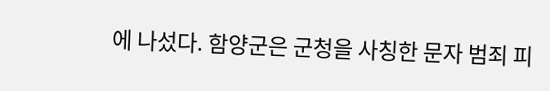에 나섰다. 함양군은 군청을 사칭한 문자 범죄 피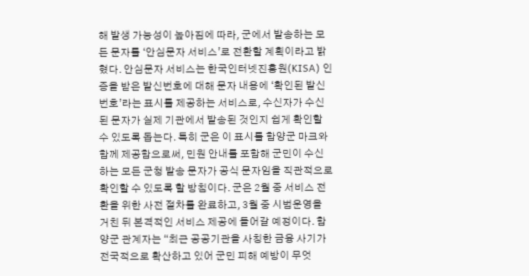해 발생 가능성이 높아짐에 따라, 군에서 발송하는 모든 문자를 ‘안심문자 서비스’로 전환할 계획이라고 밝혔다. 안심문자 서비스는 한국인터넷진흥원(KISA) 인증을 받은 발신번호에 대해 문자 내용에 ‘확인된 발신번호’라는 표시를 제공하는 서비스로, 수신자가 수신된 문자가 실제 기관에서 발송된 것인지 쉽게 확인할 수 있도록 돕는다. 특히 군은 이 표시를 함양군 마크와 함께 제공함으로써, 민원 안내를 포함해 군민이 수신하는 모든 군청 발송 문자가 공식 문자임을 직관적으로 확인할 수 있도록 할 방침이다. 군은 2월 중 서비스 전환을 위한 사전 절차를 완료하고, 3월 중 시범운영을 거친 뒤 본격적인 서비스 제공에 들어갈 예정이다. 함양군 관계자는 “최근 공공기관을 사칭한 금융 사기가 전국적으로 확산하고 있어 군민 피해 예방이 무엇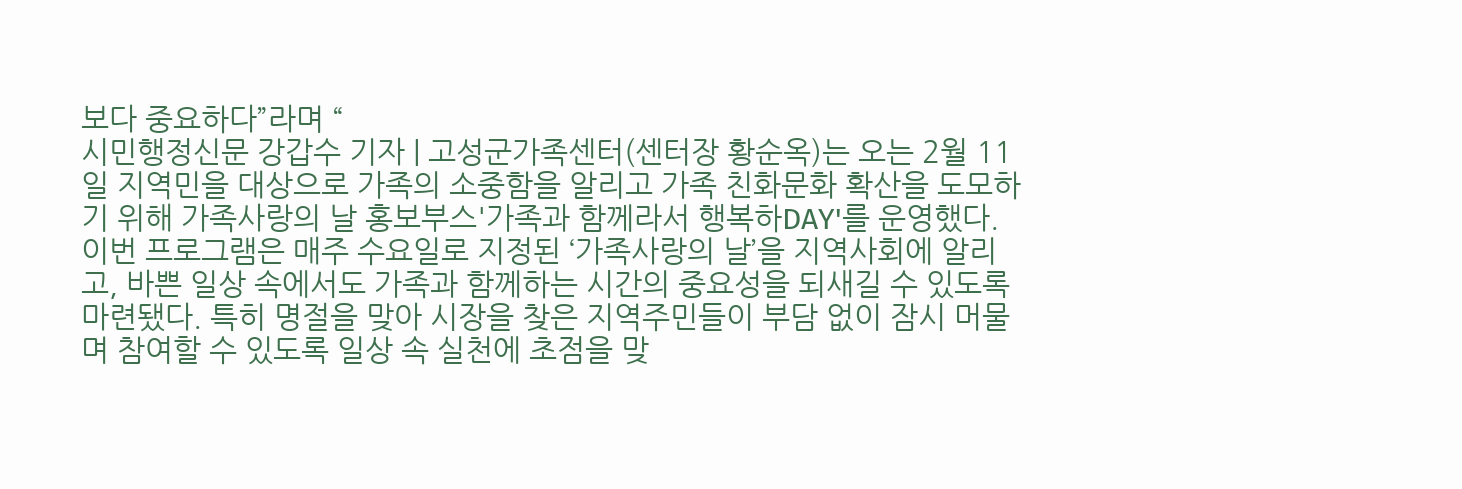보다 중요하다”라며 “
시민행정신문 강갑수 기자 | 고성군가족센터(센터장 황순옥)는 오는 2월 11일 지역민을 대상으로 가족의 소중함을 알리고 가족 친화문화 확산을 도모하기 위해 가족사랑의 날 홍보부스'가족과 함께라서 행복하DAY'를 운영했다. 이번 프로그램은 매주 수요일로 지정된 ‘가족사랑의 날’을 지역사회에 알리고, 바쁜 일상 속에서도 가족과 함께하는 시간의 중요성을 되새길 수 있도록 마련됐다. 특히 명절을 맞아 시장을 찾은 지역주민들이 부담 없이 잠시 머물며 참여할 수 있도록 일상 속 실천에 초점을 맞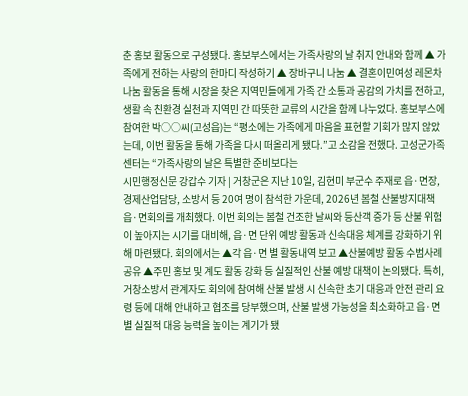춘 홍보 활동으로 구성됐다. 홍보부스에서는 가족사랑의 날 취지 안내와 함께 ▲ 가족에게 전하는 사랑의 한마디 작성하기 ▲ 장바구니 나눔 ▲ 결혼이민여성 레몬차 나눔 활동을 통해 시장을 찾은 지역민들에게 가족 간 소통과 공감의 가치를 전하고, 생활 속 친환경 실천과 지역민 간 따뜻한 교류의 시간을 함께 나누었다. 홍보부스에 참여한 박○○씨(고성읍)는 “평소에는 가족에게 마음을 표현할 기회가 많지 않았는데, 이번 활동을 통해 가족을 다시 떠올리게 됐다.”고 소감을 전했다. 고성군가족센터는 “가족사랑의 날은 특별한 준비보다는
시민행정신문 강갑수 기자 | 거창군은 지난 10일, 김현미 부군수 주재로 읍·면장, 경제산업담당, 소방서 등 20여 명이 참석한 가운데, 2026년 봄철 산불방지대책 읍·면회의를 개최했다. 이번 회의는 봄철 건조한 날씨와 등산객 증가 등 산불 위험이 높아지는 시기를 대비해, 읍·면 단위 예방 활동과 신속대응 체계를 강화하기 위해 마련됐다. 회의에서는 ▲각 읍·면 별 활동내역 보고 ▲산불예방 활동 수범사례 공유 ▲주민 홍보 및 계도 활동 강화 등 실질적인 산불 예방 대책이 논의됐다. 특히, 거창소방서 관계자도 회의에 참여해 산불 발생 시 신속한 초기 대응과 안전 관리 요령 등에 대해 안내하고 협조를 당부했으며, 산불 발생 가능성을 최소화하고 읍·면 별 실질적 대응 능력을 높이는 계기가 됐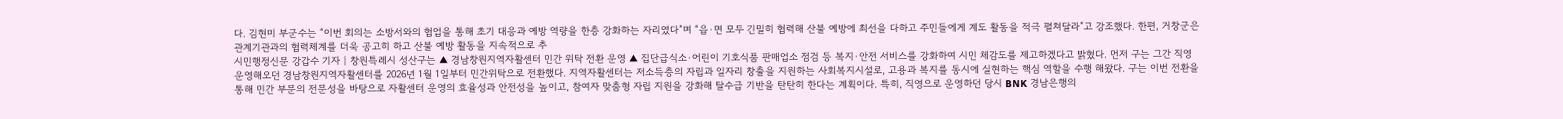다. 김현미 부군수는 “이번 회의는 소방서와의 협업을 통해 초기 대응과 예방 역량을 한층 강화하는 자리였다”며 “읍·면 모두 긴밀히 협력해 산불 예방에 최선을 다하고 주민들에게 계도 활동을 적극 펼쳐달라”고 강조했다. 한편, 거창군은 관계기관과의 협력체계를 더욱 공고히 하고 산불 예방 활동을 지속적으로 추
시민행정신문 강갑수 기자 | 창원특례시 성산구는 ▲ 경남창원지역자활센터 민간 위탁 전환 운영 ▲ 집단급식소·어린이 기호식품 판매업소 점검 등 복지·안전 서비스를 강화하여 시민 체감도를 제고하겠다고 밝혔다. 먼저 구는 그간 직영 운영해오던 경남창원지역자활센터를 2026년 1월 1일부터 민간위탁으로 전환했다. 지역자활센터는 저소득층의 자립과 일자리 창출을 지원하는 사회복지시설로, 고용과 복지를 동시에 실현하는 핵심 역할을 수행 해왔다. 구는 이번 전환을 통해 민간 부문의 전문성을 바탕으로 자활센터 운영의 효율성과 안전성을 높이고, 참여자 맞춤형 자립 지원을 강화해 탈수급 기반을 탄탄히 한다는 계획이다. 특히, 직영으로 운영하던 당시 BNK 경남은행의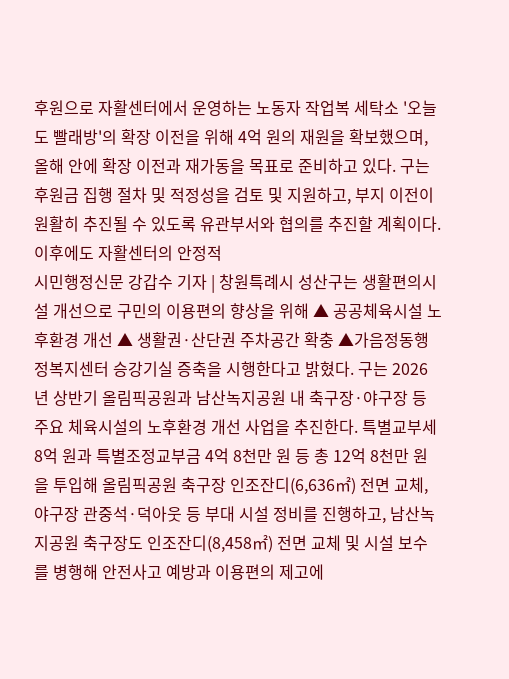후원으로 자활센터에서 운영하는 노동자 작업복 세탁소 '오늘도 빨래방'의 확장 이전을 위해 4억 원의 재원을 확보했으며, 올해 안에 확장 이전과 재가동을 목표로 준비하고 있다. 구는 후원금 집행 절차 및 적정성을 검토 및 지원하고, 부지 이전이 원활히 추진될 수 있도록 유관부서와 협의를 추진할 계획이다. 이후에도 자활센터의 안정적
시민행정신문 강갑수 기자 | 창원특례시 성산구는 생활편의시설 개선으로 구민의 이용편의 향상을 위해 ▲ 공공체육시설 노후환경 개선 ▲ 생활권·산단권 주차공간 확충 ▲가음정동행정복지센터 승강기실 증축을 시행한다고 밝혔다. 구는 2026년 상반기 올림픽공원과 남산녹지공원 내 축구장·야구장 등 주요 체육시설의 노후환경 개선 사업을 추진한다. 특별교부세 8억 원과 특별조정교부금 4억 8천만 원 등 총 12억 8천만 원을 투입해 올림픽공원 축구장 인조잔디(6,636㎡) 전면 교체, 야구장 관중석·덕아웃 등 부대 시설 정비를 진행하고, 남산녹지공원 축구장도 인조잔디(8,458㎡) 전면 교체 및 시설 보수를 병행해 안전사고 예방과 이용편의 제고에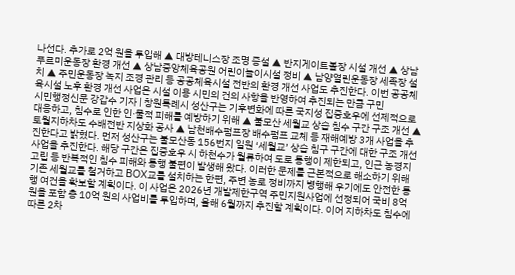나선다. 추가로 2억 원을 투입해 ▲ 대방테니스장 조명 증설 ▲ 반지게이트볼장 시설 개선 ▲ 상남푸르미운동장 환경 개선 ▲ 상남중앙체육공원 어린이놀이시설 정비 ▲ 남양열린운동장 세족장 설치 ▲ 주민운동장 녹지 조경 관리 등 공공체육시설 전반의 환경 개선 사업도 추진한다. 이번 공공체육시설 노후 환경 개선 사업은 시설 이용 시민의 건의 사항을 반영하여 추진되는 만큼 구민
시민행정신문 강갑수 기자 | 창원특례시 성산구는 기후변화에 따른 국지성 집중호우에 선제적으로 대응하고, 침수로 인한 인·물적 피해를 예방하기 위해 ▲ 불모산 세월교 상습 침수 구간 구조 개선 ▲ 토월지하차도 수배전반 지상화 공사 ▲ 남천배수펌프장 배수펌프 교체 등 재해예방 3개 사업을 추진한다고 밝혔다. 먼저 성산구는 불모산동 156번지 일원 ‘세월교’ 상습 침구 구간에 대한 구조 개선 사업을 추진한다. 해당 구간은 집중호우 시 하천수가 월류하여 도로 통행이 제한되고, 인근 농경지 고립 등 반복적인 침수 피해와 통행 불편이 발생해 왔다. 이러한 문제를 근본적으로 해소하기 위해 기존 세월교를 철거하고 BOX교를 설치하는 한편, 주변 농로 정비까지 병행해 우기에도 안전한 통행 여건을 확보할 계획이다. 이 사업은 2026년 개발제한구역 주민지원사업에 선정되어 국비 8억 원을 포함 총 10억 원의 사업비를 투입하며, 올해 6월까지 추진할 계획이다. 이어 지하차도 침수에 따른 2차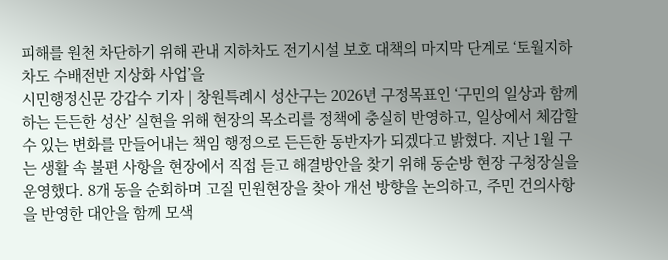피해를 원천 차단하기 위해 관내 지하차도 전기시설 보호 대책의 마지막 단계로 ‘토월지하차도 수배전반 지상화 사업’을
시민행정신문 강갑수 기자 | 창원특례시 성산구는 2026년 구정목표인 ‘구민의 일상과 함께하는 든든한 성산’ 실현을 위해 현장의 목소리를 정책에 충실히 반영하고, 일상에서 체감할 수 있는 변화를 만들어내는 책임 행정으로 든든한 동반자가 되겠다고 밝혔다. 지난 1월 구는 생활 속 불편 사항을 현장에서 직접 듣고 해결방안을 찾기 위해 동순방 현장 구청장실을 운영했다. 8개 동을 순회하며 고질 민원현장을 찾아 개선 방향을 논의하고, 주민 건의사항을 반영한 대안을 함께 모색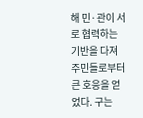해 민·관이 서로 협력하는 기반을 다져 주민들로부터 큰 호응을 얻었다. 구는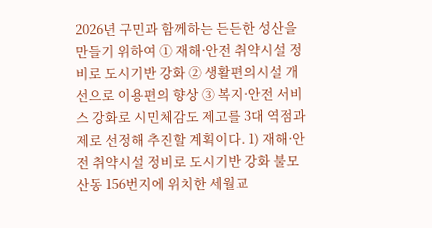2026년 구민과 함께하는 든든한 성산을 만들기 위하여 ① 재해·안전 취약시설 정비로 도시기반 강화 ② 생활편의시설 개선으로 이용편의 향상 ③ 복지·안전 서비스 강화로 시민체감도 제고를 3대 역점과제로 선정해 추진할 계획이다. 1) 재해·안전 취약시설 정비로 도시기반 강화 불모산동 156번지에 위치한 세월교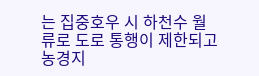는 집중호우 시 하천수 월류로 도로 통행이 제한되고 농경지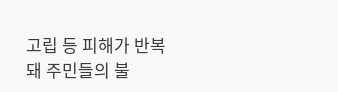고립 등 피해가 반복돼 주민들의 불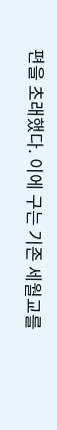편을 초래했다. 이에 구는 기존 세월교를